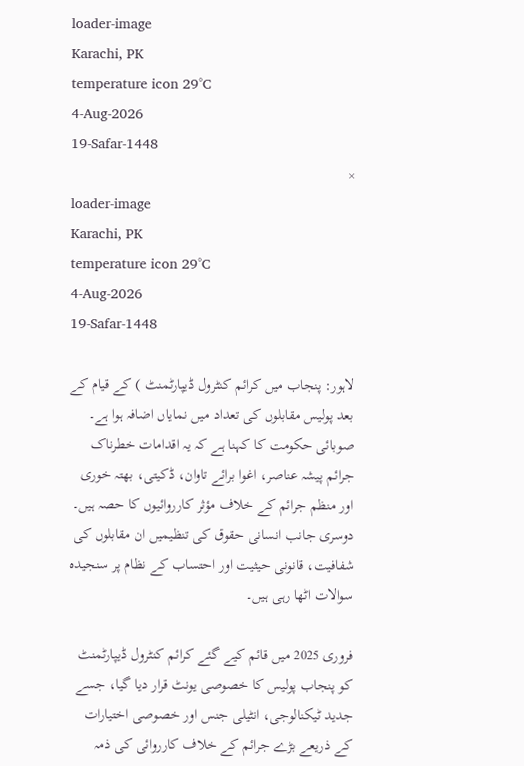loader-image
Karachi, PK
temperature icon 29°C
4-Aug-2026
19-Safar-1448
×
loader-image
Karachi, PK
temperature icon 29°C
4-Aug-2026
19-Safar-1448

لاہور: پنجاب میں کرائم کنٹرول ڈیپارٹمنٹ ) کے قیام کے بعد پولیس مقابلوں کی تعداد میں نمایاں اضافہ ہوا ہے۔ صوبائی حکومت کا کہنا ہے کہ یہ اقدامات خطرناک جرائم پیشہ عناصر، اغوا برائے تاوان، ڈکیتی، بھتہ خوری اور منظم جرائم کے خلاف مؤثر کارروائیوں کا حصہ ہیں۔ دوسری جانب انسانی حقوق کی تنظیمیں ان مقابلوں کی شفافیت، قانونی حیثیت اور احتساب کے نظام پر سنجیدہ سوالات اٹھا رہی ہیں۔

فروری 2025 میں قائم کیے گئے کرائم کنٹرول ڈیپارٹمنٹ کو پنجاب پولیس کا خصوصی یونٹ قرار دیا گیا، جسے جدید ٹیکنالوجی، انٹیلی جنس اور خصوصی اختیارات کے ذریعے بڑے جرائم کے خلاف کارروائی کی ذمہ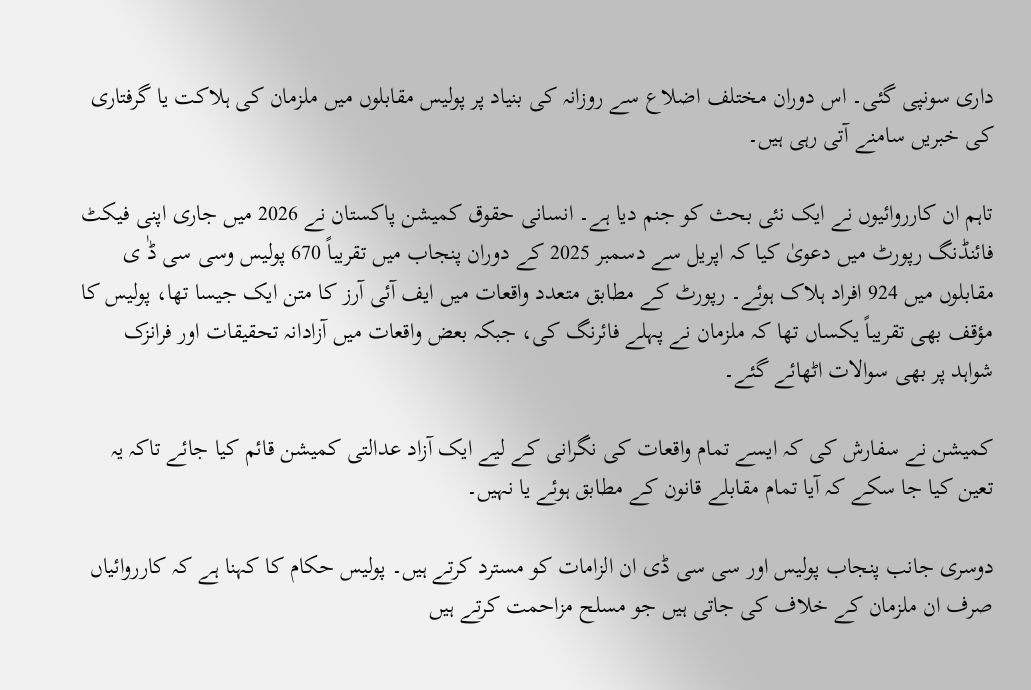داری سونپی گئی۔ اس دوران مختلف اضلاع سے روزانہ کی بنیاد پر پولیس مقابلوں میں ملزمان کی ہلاکت یا گرفتاری کی خبریں سامنے آتی رہی ہیں۔

تاہم ان کارروائیوں نے ایک نئی بحث کو جنم دیا ہے۔ انسانی حقوق کمیشن پاکستان نے 2026 میں جاری اپنی فیکٹ فائنڈنگ رپورٹ میں دعویٰ کیا کہ اپریل سے دسمبر 2025 کے دوران پنجاب میں تقریباً 670 پولیس وسی سی ڈٰ ی مقابلوں میں 924 افراد ہلاک ہوئے۔ رپورٹ کے مطابق متعدد واقعات میں ایف آئی آرز کا متن ایک جیسا تھا، پولیس کا مؤقف بھی تقریباً یکساں تھا کہ ملزمان نے پہلے فائرنگ کی، جبکہ بعض واقعات میں آزادانہ تحقیقات اور فرانزک شواہد پر بھی سوالات اٹھائے گئے۔

کمیشن نے سفارش کی کہ ایسے تمام واقعات کی نگرانی کے لیے ایک آزاد عدالتی کمیشن قائم کیا جائے تاکہ یہ تعین کیا جا سکے کہ آیا تمام مقابلے قانون کے مطابق ہوئے یا نہیں۔

دوسری جانب پنجاب پولیس اور سی سی ڈی ان الزامات کو مسترد کرتے ہیں۔ پولیس حکام کا کہنا ہے کہ کارروائیاں صرف ان ملزمان کے خلاف کی جاتی ہیں جو مسلح مزاحمت کرتے ہیں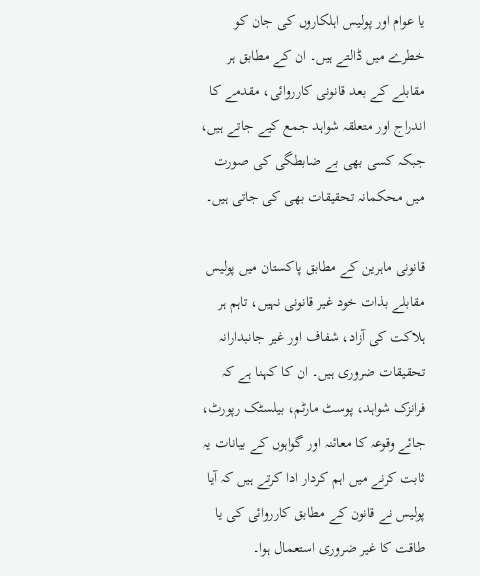یا عوام اور پولیس اہلکاروں کی جان کو خطرے میں ڈالتے ہیں۔ ان کے مطابق ہر مقابلے کے بعد قانونی کارروائی، مقدمے کا اندراج اور متعلقہ شواہد جمع کیے جاتے ہیں، جبکہ کسی بھی بے ضابطگی کی صورت میں محکمانہ تحقیقات بھی کی جاتی ہیں۔

قانونی ماہرین کے مطابق پاکستان میں پولیس مقابلے بذات خود غیر قانونی نہیں، تاہم ہر ہلاکت کی آزاد، شفاف اور غیر جانبدارانہ تحقیقات ضروری ہیں۔ ان کا کہنا ہے کہ فرانزک شواہد، پوسٹ مارٹم، بیلسٹک رپورٹ، جائے وقوعہ کا معائنہ اور گواہوں کے بیانات یہ ثابت کرنے میں اہم کردار ادا کرتے ہیں کہ آیا پولیس نے قانون کے مطابق کارروائی کی یا طاقت کا غیر ضروری استعمال ہوا۔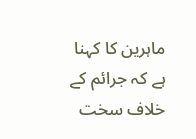ماہرین کا کہنا ہے کہ جرائم کے خلاف سخت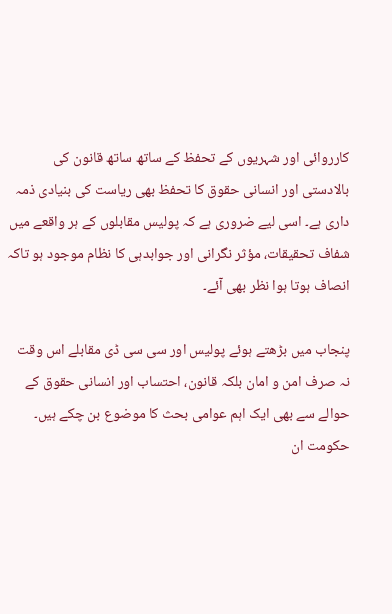کارروائی اور شہریوں کے تحفظ کے ساتھ ساتھ قانون کی بالادستی اور انسانی حقوق کا تحفظ بھی ریاست کی بنیادی ذمہ داری ہے۔ اسی لیے ضروری ہے کہ پولیس مقابلوں کے ہر واقعے میں شفاف تحقیقات، مؤثر نگرانی اور جوابدہی کا نظام موجود ہو تاکہ انصاف ہوتا ہوا نظر بھی آئے۔

پنجاب میں بڑھتے ہوئے پولیس اور سی سی ڈی مقابلے اس وقت نہ صرف امن و امان بلکہ قانون، احتساب اور انسانی حقوق کے حوالے سے بھی ایک اہم عوامی بحث کا موضوع بن چکے ہیں۔ حکومت ان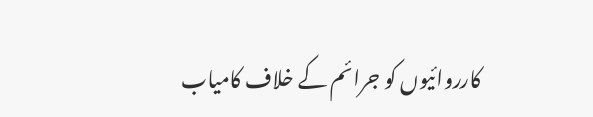کارروائیوں کو جرائم کے خلاف کامیاب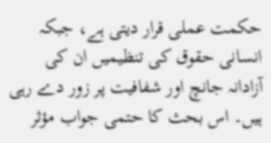حکمت عملی قرار دیتی ہے، جبکہ انسانی حقوق کی تنظیمیں ان کی آزادانہ جانچ اور شفافیت پر زور دے رہی ہیں۔ اس بحث کا حتمی جواب مؤثر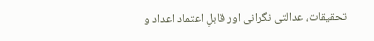تحقیقات، عدالتی نگرانی اور قابلِ اعتماد اعداد و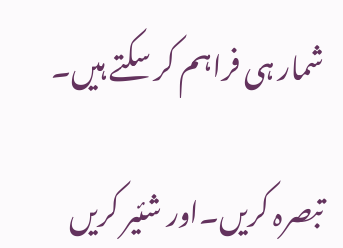شمار ہی فراہم کر سکتے ہیں۔

تبصرہ کریں۔اور شئیر کریں